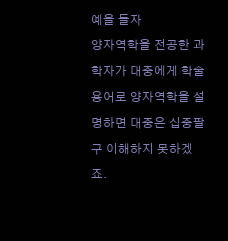예을 들자
양자역학을 전공한 과학자가 대중에게 학술용어로 양자역학을 설명하면 대중은 십중팔구 이해하지 못하겠죠.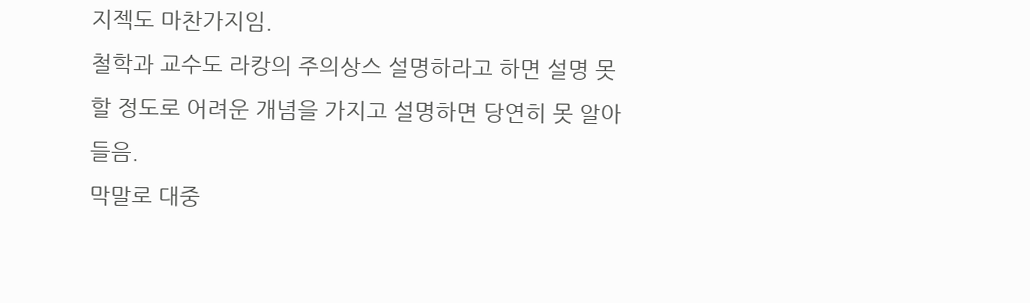지젝도 마찬가지임.
철학과 교수도 라캉의 주의상스 설명하라고 하면 설명 못할 정도로 어려운 개념을 가지고 설명하면 당연히 못 알아들음.
막말로 대중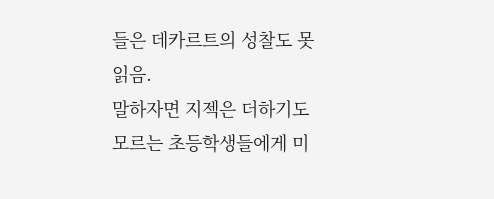들은 데카르트의 성찰도 못 읽음.
말하자면 지젝은 더하기도 모르는 초등학생들에게 미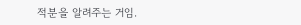적분을 알려주는 거임.